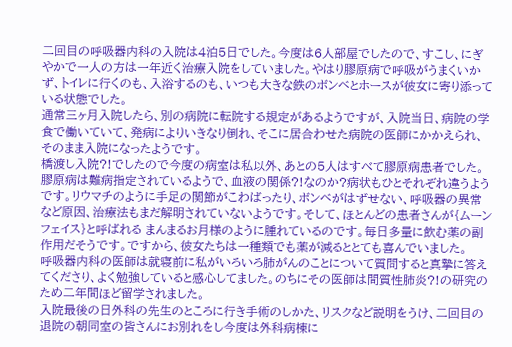二回目の呼吸器内科の入院は4泊5日でした。今度は6人部屋でしたので、すこし、にぎやかで一人の方は一年近く治療入院をしていました。やはり膠原病で呼吸がうまくいかず、トイレに行くのも、入浴するのも、いつも大きな鉄のボンベとホースが彼女に寄り添っている状態でした。
通常三ヶ月入院したら、別の病院に転院する規定があるようですが、入院当日、病院の学食で働いていて、発病によりいきなり倒れ、そこに居合わせた病院の医師にかかえられ、そのまま入院になったようです。
橋渡し入院?!でしたので今度の病室は私以外、あとの5人はすべて膠原病患者でした。膠原病は難病指定されているようで、血液の関係?!なのか?病状もひとそれぞれ違うようです。リウマチのように手足の関節がこわばったり、ボンベがはずせない、呼吸器の異常など原因、治療法もまだ解明されていないようです。そして、ほとんどの患者さんが{ムーンフェイス}と呼ばれる まんまるお月様のように腫れているのです。毎日多量に飲む薬の副作用だそうです。ですから、彼女たちは一種類でも薬が減るととても喜んでいました。
呼吸器内科の医師は就寝前に私がいろいろ肺がんのことについて質問すると真摯に答えてくださり、よく勉強していると感心してました。のちにその医師は間質性肺炎?!の研究のため二年間ほど留学されました。
入院最後の日外科の先生のところに行き手術のしかた、リスクなど説明をうけ、二回目の退院の朝同室の皆さんにお別れをし今度は外科病棟に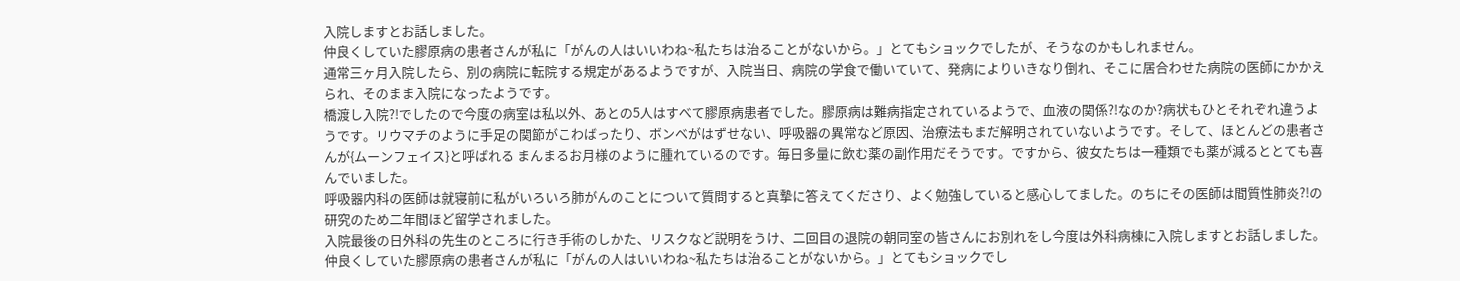入院しますとお話しました。
仲良くしていた膠原病の患者さんが私に「がんの人はいいわね~私たちは治ることがないから。」とてもショックでしたが、そうなのかもしれません。
通常三ヶ月入院したら、別の病院に転院する規定があるようですが、入院当日、病院の学食で働いていて、発病によりいきなり倒れ、そこに居合わせた病院の医師にかかえられ、そのまま入院になったようです。
橋渡し入院?!でしたので今度の病室は私以外、あとの5人はすべて膠原病患者でした。膠原病は難病指定されているようで、血液の関係?!なのか?病状もひとそれぞれ違うようです。リウマチのように手足の関節がこわばったり、ボンベがはずせない、呼吸器の異常など原因、治療法もまだ解明されていないようです。そして、ほとんどの患者さんが{ムーンフェイス}と呼ばれる まんまるお月様のように腫れているのです。毎日多量に飲む薬の副作用だそうです。ですから、彼女たちは一種類でも薬が減るととても喜んでいました。
呼吸器内科の医師は就寝前に私がいろいろ肺がんのことについて質問すると真摯に答えてくださり、よく勉強していると感心してました。のちにその医師は間質性肺炎?!の研究のため二年間ほど留学されました。
入院最後の日外科の先生のところに行き手術のしかた、リスクなど説明をうけ、二回目の退院の朝同室の皆さんにお別れをし今度は外科病棟に入院しますとお話しました。
仲良くしていた膠原病の患者さんが私に「がんの人はいいわね~私たちは治ることがないから。」とてもショックでし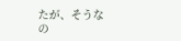たが、そうなの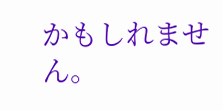かもしれません。